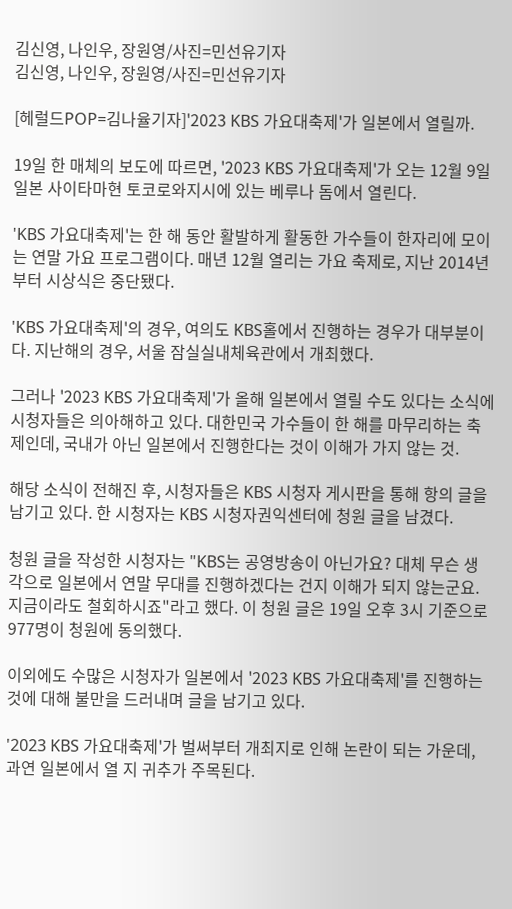김신영, 나인우, 장원영/사진=민선유기자
김신영, 나인우, 장원영/사진=민선유기자

[헤럴드POP=김나율기자]'2023 KBS 가요대축제'가 일본에서 열릴까.

19일 한 매체의 보도에 따르면, '2023 KBS 가요대축제'가 오는 12월 9일 일본 사이타마현 토코로와지시에 있는 베루나 돔에서 열린다.

'KBS 가요대축제'는 한 해 동안 활발하게 활동한 가수들이 한자리에 모이는 연말 가요 프로그램이다. 매년 12월 열리는 가요 축제로, 지난 2014년부터 시상식은 중단됐다.

'KBS 가요대축제'의 경우, 여의도 KBS홀에서 진행하는 경우가 대부분이다. 지난해의 경우, 서울 잠실실내체육관에서 개최했다.

그러나 '2023 KBS 가요대축제'가 올해 일본에서 열릴 수도 있다는 소식에 시청자들은 의아해하고 있다. 대한민국 가수들이 한 해를 마무리하는 축제인데, 국내가 아닌 일본에서 진행한다는 것이 이해가 가지 않는 것.

해당 소식이 전해진 후, 시청자들은 KBS 시청자 게시판을 통해 항의 글을 남기고 있다. 한 시청자는 KBS 시청자권익센터에 청원 글을 남겼다.

청원 글을 작성한 시청자는 "KBS는 공영방송이 아닌가요? 대체 무슨 생각으로 일본에서 연말 무대를 진행하겠다는 건지 이해가 되지 않는군요. 지금이라도 철회하시죠"라고 했다. 이 청원 글은 19일 오후 3시 기준으로 977명이 청원에 동의했다.

이외에도 수많은 시청자가 일본에서 '2023 KBS 가요대축제'를 진행하는 것에 대해 불만을 드러내며 글을 남기고 있다.

'2023 KBS 가요대축제'가 벌써부터 개최지로 인해 논란이 되는 가운데, 과연 일본에서 열 지 귀추가 주목된다.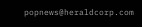popnews@heraldcorp.com